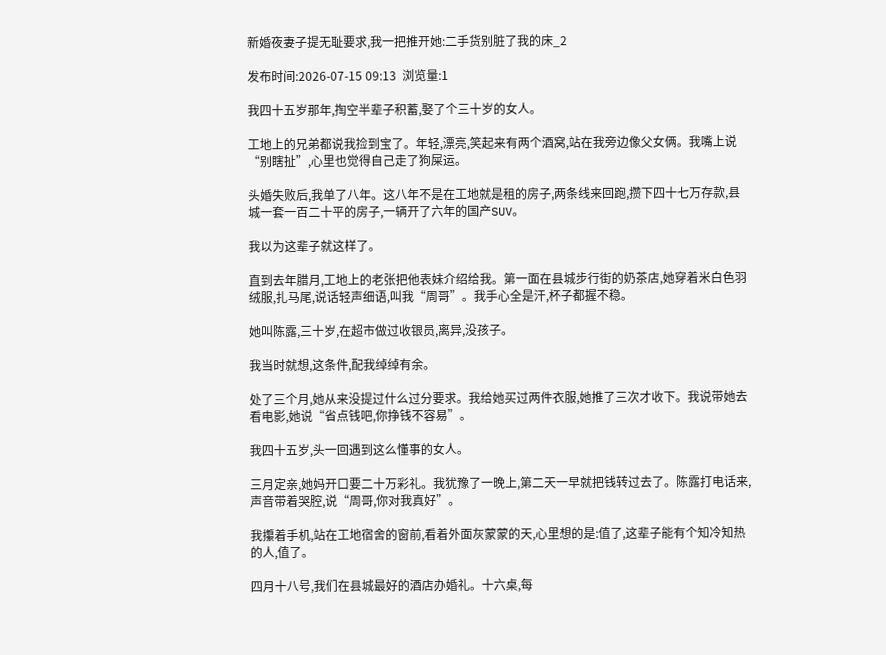新婚夜妻子提无耻要求,我一把推开她:二手货别脏了我的床_2

发布时间:2026-07-15 09:13  浏览量:1

我四十五岁那年,掏空半辈子积蓄,娶了个三十岁的女人。

工地上的兄弟都说我捡到宝了。年轻,漂亮,笑起来有两个酒窝,站在我旁边像父女俩。我嘴上说“别瞎扯”,心里也觉得自己走了狗屎运。

头婚失败后,我单了八年。这八年不是在工地就是租的房子,两条线来回跑,攒下四十七万存款,县城一套一百二十平的房子,一辆开了六年的国产SUV。

我以为这辈子就这样了。

直到去年腊月,工地上的老张把他表妹介绍给我。第一面在县城步行街的奶茶店,她穿着米白色羽绒服,扎马尾,说话轻声细语,叫我“周哥”。我手心全是汗,杯子都握不稳。

她叫陈露,三十岁,在超市做过收银员,离异,没孩子。

我当时就想,这条件,配我绰绰有余。

处了三个月,她从来没提过什么过分要求。我给她买过两件衣服,她推了三次才收下。我说带她去看电影,她说“省点钱吧,你挣钱不容易”。

我四十五岁,头一回遇到这么懂事的女人。

三月定亲,她妈开口要二十万彩礼。我犹豫了一晚上,第二天一早就把钱转过去了。陈露打电话来,声音带着哭腔,说“周哥,你对我真好”。

我攥着手机,站在工地宿舍的窗前,看着外面灰蒙蒙的天,心里想的是:值了,这辈子能有个知冷知热的人,值了。

四月十八号,我们在县城最好的酒店办婚礼。十六桌,每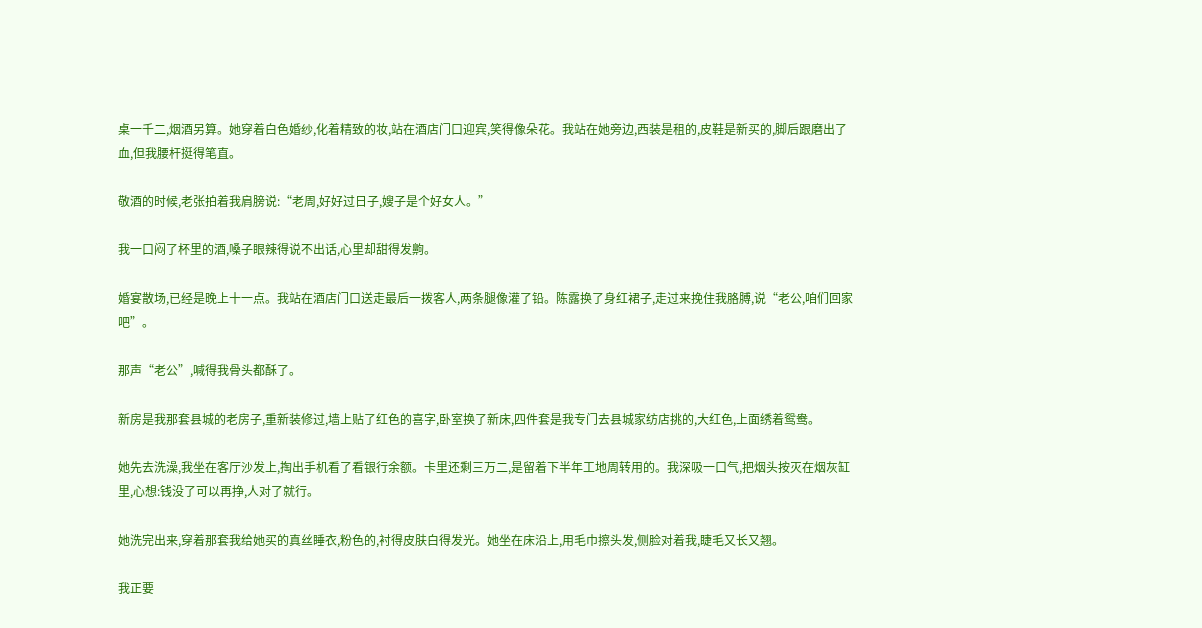桌一千二,烟酒另算。她穿着白色婚纱,化着精致的妆,站在酒店门口迎宾,笑得像朵花。我站在她旁边,西装是租的,皮鞋是新买的,脚后跟磨出了血,但我腰杆挺得笔直。

敬酒的时候,老张拍着我肩膀说:“老周,好好过日子,嫂子是个好女人。”

我一口闷了杯里的酒,嗓子眼辣得说不出话,心里却甜得发齁。

婚宴散场,已经是晚上十一点。我站在酒店门口送走最后一拨客人,两条腿像灌了铅。陈露换了身红裙子,走过来挽住我胳膊,说“老公,咱们回家吧”。

那声“老公”,喊得我骨头都酥了。

新房是我那套县城的老房子,重新装修过,墙上贴了红色的喜字,卧室换了新床,四件套是我专门去县城家纺店挑的,大红色,上面绣着鸳鸯。

她先去洗澡,我坐在客厅沙发上,掏出手机看了看银行余额。卡里还剩三万二,是留着下半年工地周转用的。我深吸一口气,把烟头按灭在烟灰缸里,心想:钱没了可以再挣,人对了就行。

她洗完出来,穿着那套我给她买的真丝睡衣,粉色的,衬得皮肤白得发光。她坐在床沿上,用毛巾擦头发,侧脸对着我,睫毛又长又翘。

我正要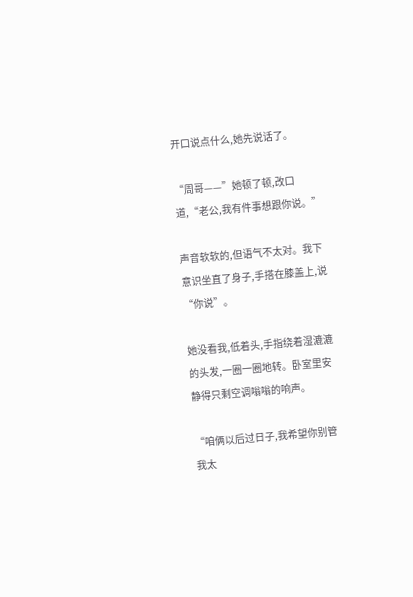开口说点什么,她先说话了。

“周哥——”她顿了顿,改口道,“老公,我有件事想跟你说。”

声音软软的,但语气不太对。我下意识坐直了身子,手搭在膝盖上,说“你说”。

她没看我,低着头,手指绕着湿漉漉的头发,一圈一圈地转。卧室里安静得只剩空调嗡嗡的响声。

“咱俩以后过日子,我希望你别管我太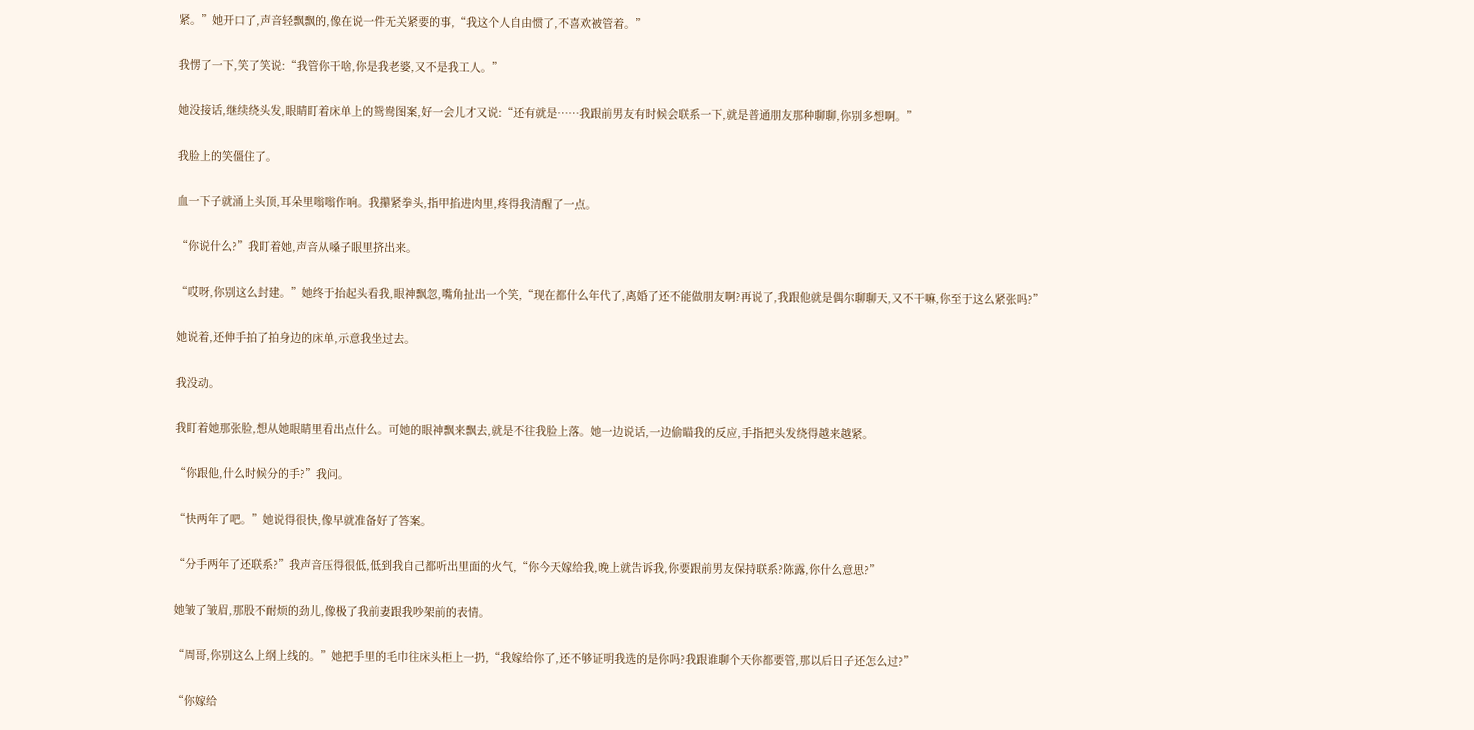紧。”她开口了,声音轻飘飘的,像在说一件无关紧要的事,“我这个人自由惯了,不喜欢被管着。”

我愣了一下,笑了笑说:“我管你干啥,你是我老婆,又不是我工人。”

她没接话,继续绕头发,眼睛盯着床单上的鸳鸯图案,好一会儿才又说:“还有就是……我跟前男友有时候会联系一下,就是普通朋友那种聊聊,你别多想啊。”

我脸上的笑僵住了。

血一下子就涌上头顶,耳朵里嗡嗡作响。我攥紧拳头,指甲掐进肉里,疼得我清醒了一点。

“你说什么?”我盯着她,声音从嗓子眼里挤出来。

“哎呀,你别这么封建。”她终于抬起头看我,眼神飘忽,嘴角扯出一个笑,“现在都什么年代了,离婚了还不能做朋友啊?再说了,我跟他就是偶尔聊聊天,又不干嘛,你至于这么紧张吗?”

她说着,还伸手拍了拍身边的床单,示意我坐过去。

我没动。

我盯着她那张脸,想从她眼睛里看出点什么。可她的眼神飘来飘去,就是不往我脸上落。她一边说话,一边偷瞄我的反应,手指把头发绕得越来越紧。

“你跟他,什么时候分的手?”我问。

“快两年了吧。”她说得很快,像早就准备好了答案。

“分手两年了还联系?”我声音压得很低,低到我自己都听出里面的火气,“你今天嫁给我,晚上就告诉我,你要跟前男友保持联系?陈露,你什么意思?”

她皱了皱眉,那股不耐烦的劲儿,像极了我前妻跟我吵架前的表情。

“周哥,你别这么上纲上线的。”她把手里的毛巾往床头柜上一扔,“我嫁给你了,还不够证明我选的是你吗?我跟谁聊个天你都要管,那以后日子还怎么过?”

“你嫁给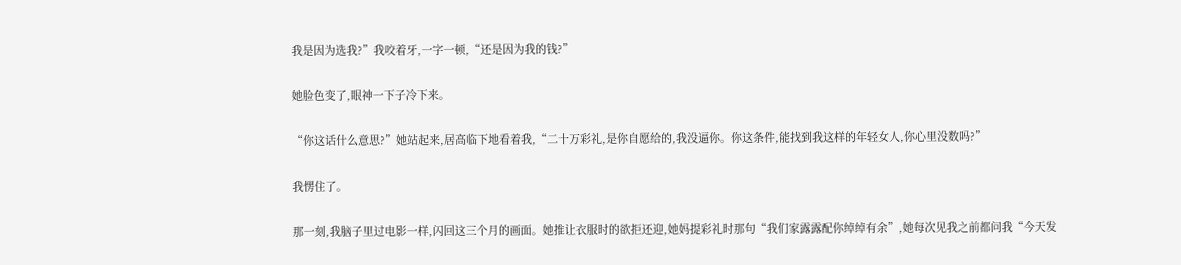我是因为选我?”我咬着牙,一字一顿,“还是因为我的钱?”

她脸色变了,眼神一下子冷下来。

“你这话什么意思?”她站起来,居高临下地看着我,“二十万彩礼,是你自愿给的,我没逼你。你这条件,能找到我这样的年轻女人,你心里没数吗?”

我愣住了。

那一刻,我脑子里过电影一样,闪回这三个月的画面。她推让衣服时的欲拒还迎,她妈提彩礼时那句“我们家露露配你绰绰有余”,她每次见我之前都问我“今天发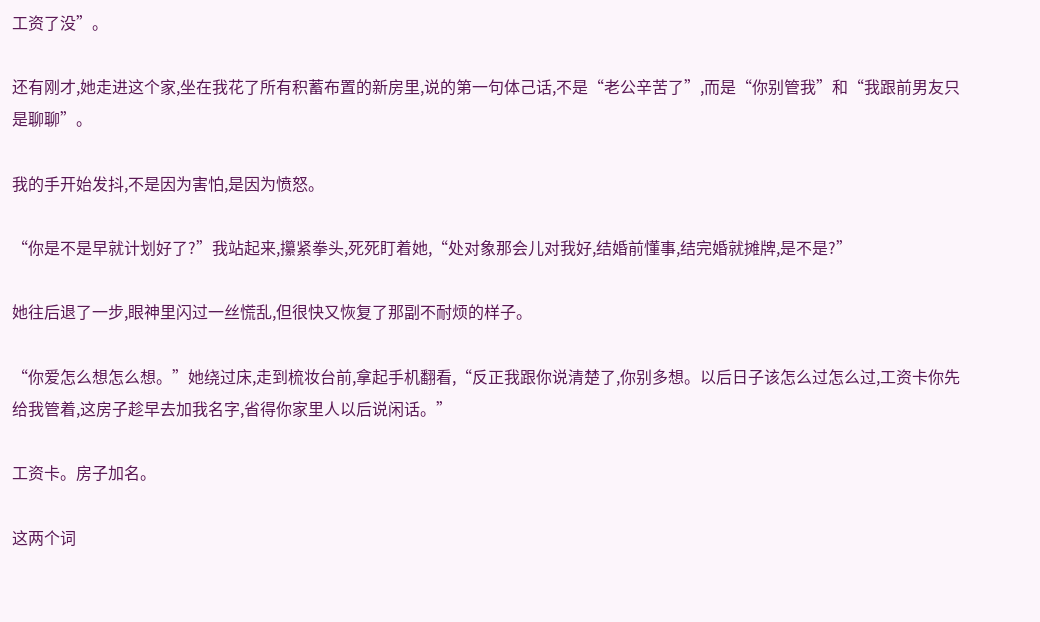工资了没”。

还有刚才,她走进这个家,坐在我花了所有积蓄布置的新房里,说的第一句体己话,不是“老公辛苦了”,而是“你别管我”和“我跟前男友只是聊聊”。

我的手开始发抖,不是因为害怕,是因为愤怒。

“你是不是早就计划好了?”我站起来,攥紧拳头,死死盯着她,“处对象那会儿对我好,结婚前懂事,结完婚就摊牌,是不是?”

她往后退了一步,眼神里闪过一丝慌乱,但很快又恢复了那副不耐烦的样子。

“你爱怎么想怎么想。”她绕过床,走到梳妆台前,拿起手机翻看,“反正我跟你说清楚了,你别多想。以后日子该怎么过怎么过,工资卡你先给我管着,这房子趁早去加我名字,省得你家里人以后说闲话。”

工资卡。房子加名。

这两个词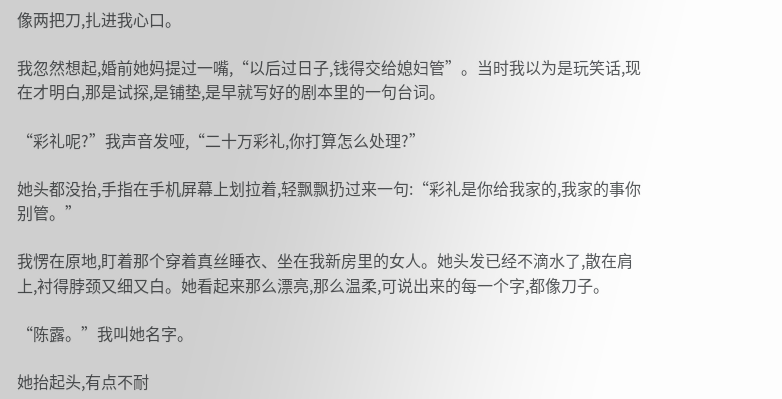像两把刀,扎进我心口。

我忽然想起,婚前她妈提过一嘴,“以后过日子,钱得交给媳妇管”。当时我以为是玩笑话,现在才明白,那是试探,是铺垫,是早就写好的剧本里的一句台词。

“彩礼呢?”我声音发哑,“二十万彩礼,你打算怎么处理?”

她头都没抬,手指在手机屏幕上划拉着,轻飘飘扔过来一句:“彩礼是你给我家的,我家的事你别管。”

我愣在原地,盯着那个穿着真丝睡衣、坐在我新房里的女人。她头发已经不滴水了,散在肩上,衬得脖颈又细又白。她看起来那么漂亮,那么温柔,可说出来的每一个字,都像刀子。

“陈露。”我叫她名字。

她抬起头,有点不耐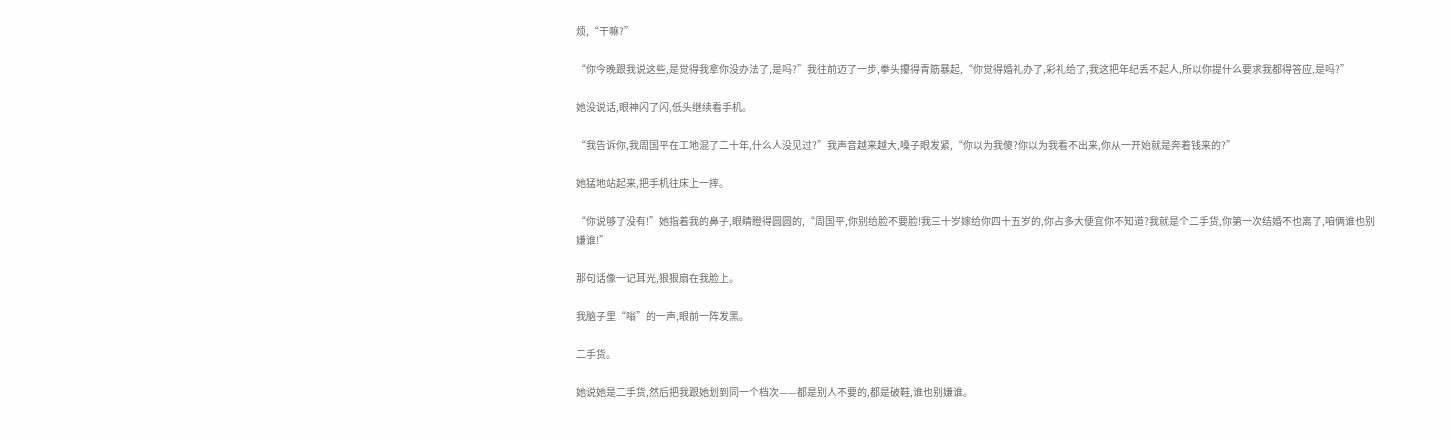烦,“干嘛?”

“你今晚跟我说这些,是觉得我拿你没办法了,是吗?”我往前迈了一步,拳头攥得青筋暴起,“你觉得婚礼办了,彩礼给了,我这把年纪丢不起人,所以你提什么要求我都得答应,是吗?”

她没说话,眼神闪了闪,低头继续看手机。

“我告诉你,我周国平在工地混了二十年,什么人没见过?”我声音越来越大,嗓子眼发紧,“你以为我傻?你以为我看不出来,你从一开始就是奔着钱来的?”

她猛地站起来,把手机往床上一摔。

“你说够了没有!”她指着我的鼻子,眼睛瞪得圆圆的,“周国平,你别给脸不要脸!我三十岁嫁给你四十五岁的,你占多大便宜你不知道?我就是个二手货,你第一次结婚不也离了,咱俩谁也别嫌谁!”

那句话像一记耳光,狠狠扇在我脸上。

我脑子里“嗡”的一声,眼前一阵发黑。

二手货。

她说她是二手货,然后把我跟她划到同一个档次——都是别人不要的,都是破鞋,谁也别嫌谁。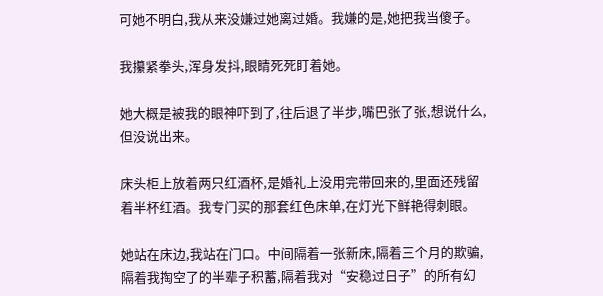可她不明白,我从来没嫌过她离过婚。我嫌的是,她把我当傻子。

我攥紧拳头,浑身发抖,眼睛死死盯着她。

她大概是被我的眼神吓到了,往后退了半步,嘴巴张了张,想说什么,但没说出来。

床头柜上放着两只红酒杯,是婚礼上没用完带回来的,里面还残留着半杯红酒。我专门买的那套红色床单,在灯光下鲜艳得刺眼。

她站在床边,我站在门口。中间隔着一张新床,隔着三个月的欺骗,隔着我掏空了的半辈子积蓄,隔着我对“安稳过日子”的所有幻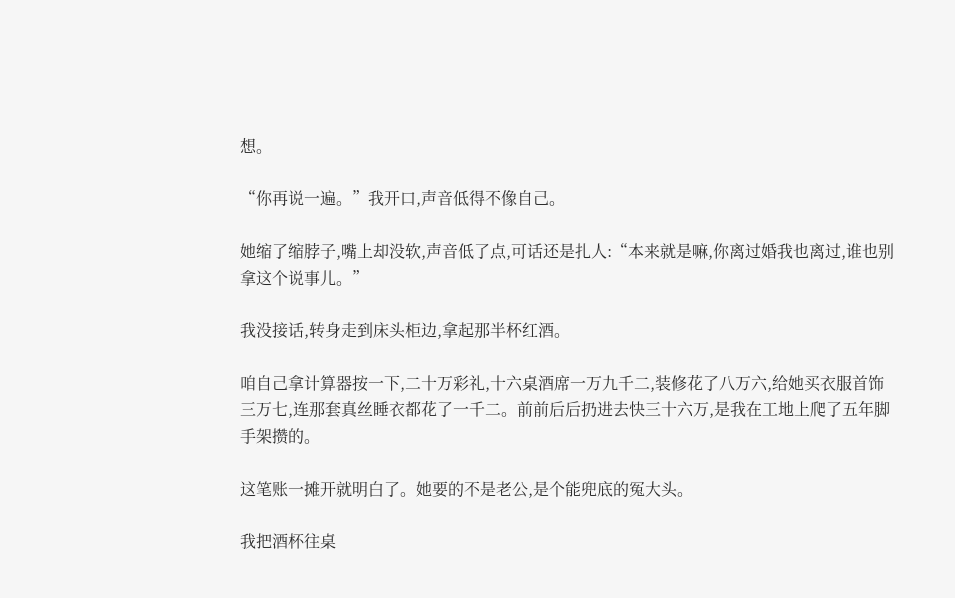想。

“你再说一遍。”我开口,声音低得不像自己。

她缩了缩脖子,嘴上却没软,声音低了点,可话还是扎人:“本来就是嘛,你离过婚我也离过,谁也别拿这个说事儿。”

我没接话,转身走到床头柜边,拿起那半杯红酒。

咱自己拿计算器按一下,二十万彩礼,十六桌酒席一万九千二,装修花了八万六,给她买衣服首饰三万七,连那套真丝睡衣都花了一千二。前前后后扔进去快三十六万,是我在工地上爬了五年脚手架攒的。

这笔账一摊开就明白了。她要的不是老公,是个能兜底的冤大头。

我把酒杯往桌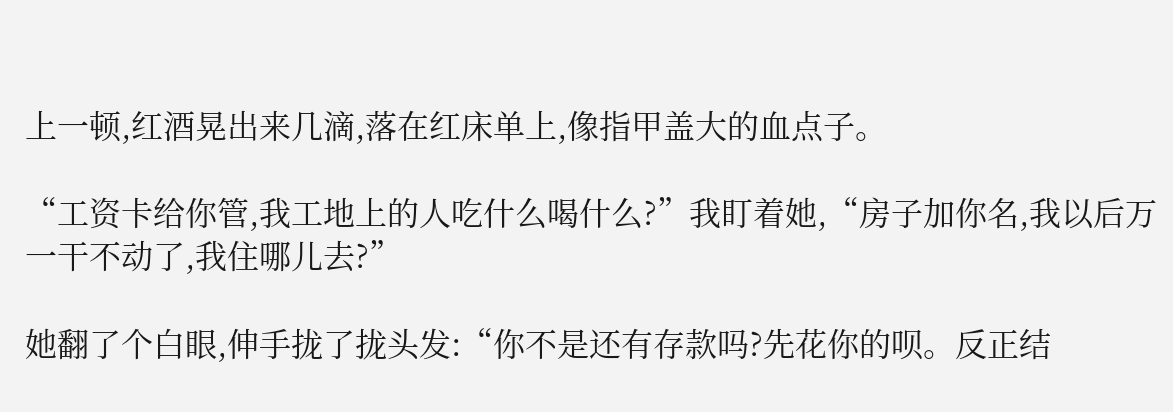上一顿,红酒晃出来几滴,落在红床单上,像指甲盖大的血点子。

“工资卡给你管,我工地上的人吃什么喝什么?”我盯着她,“房子加你名,我以后万一干不动了,我住哪儿去?”

她翻了个白眼,伸手拢了拢头发:“你不是还有存款吗?先花你的呗。反正结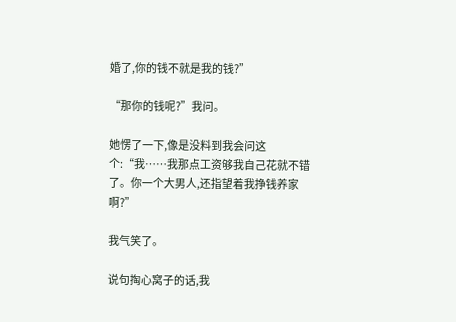婚了,你的钱不就是我的钱?”

“那你的钱呢?”我问。

她愣了一下,像是没料到我会问这个:“我……我那点工资够我自己花就不错了。你一个大男人,还指望着我挣钱养家啊?”

我气笑了。

说句掏心窝子的话,我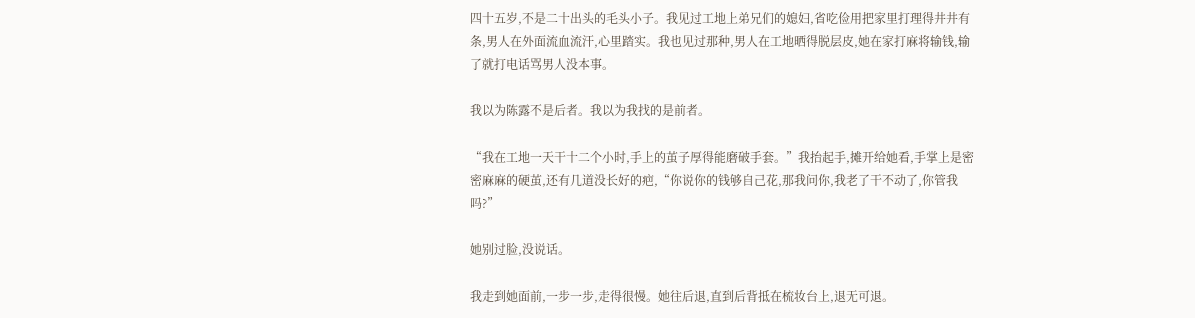四十五岁,不是二十出头的毛头小子。我见过工地上弟兄们的媳妇,省吃俭用把家里打理得井井有条,男人在外面流血流汗,心里踏实。我也见过那种,男人在工地晒得脱层皮,她在家打麻将输钱,输了就打电话骂男人没本事。

我以为陈露不是后者。我以为我找的是前者。

“我在工地一天干十二个小时,手上的茧子厚得能磨破手套。”我抬起手,摊开给她看,手掌上是密密麻麻的硬茧,还有几道没长好的疤,“你说你的钱够自己花,那我问你,我老了干不动了,你管我吗?”

她别过脸,没说话。

我走到她面前,一步一步,走得很慢。她往后退,直到后背抵在梳妆台上,退无可退。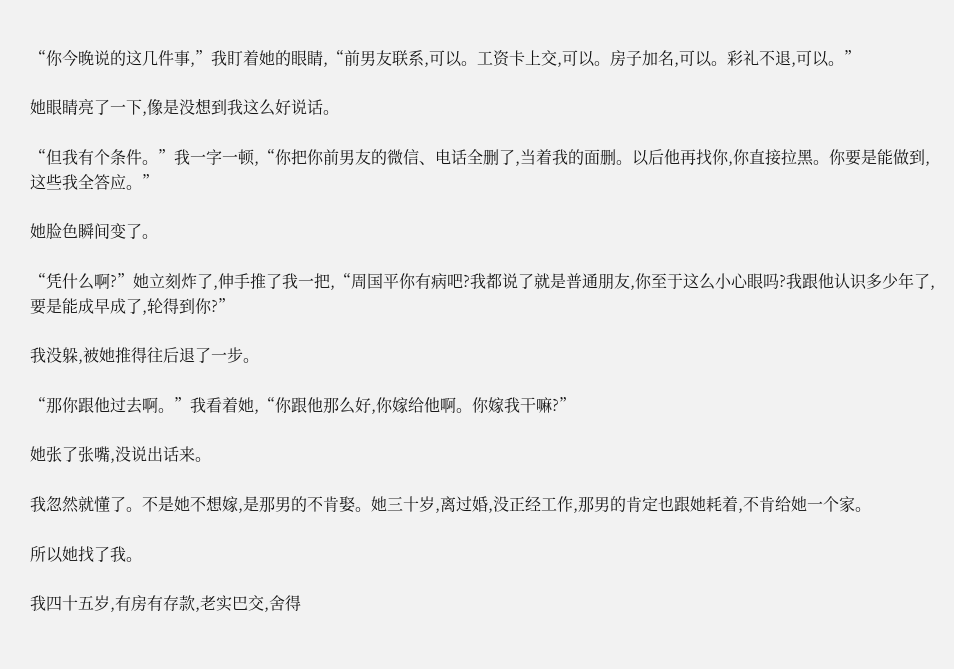“你今晚说的这几件事,”我盯着她的眼睛,“前男友联系,可以。工资卡上交,可以。房子加名,可以。彩礼不退,可以。”

她眼睛亮了一下,像是没想到我这么好说话。

“但我有个条件。”我一字一顿,“你把你前男友的微信、电话全删了,当着我的面删。以后他再找你,你直接拉黑。你要是能做到,这些我全答应。”

她脸色瞬间变了。

“凭什么啊?”她立刻炸了,伸手推了我一把,“周国平你有病吧?我都说了就是普通朋友,你至于这么小心眼吗?我跟他认识多少年了,要是能成早成了,轮得到你?”

我没躲,被她推得往后退了一步。

“那你跟他过去啊。”我看着她,“你跟他那么好,你嫁给他啊。你嫁我干嘛?”

她张了张嘴,没说出话来。

我忽然就懂了。不是她不想嫁,是那男的不肯娶。她三十岁,离过婚,没正经工作,那男的肯定也跟她耗着,不肯给她一个家。

所以她找了我。

我四十五岁,有房有存款,老实巴交,舍得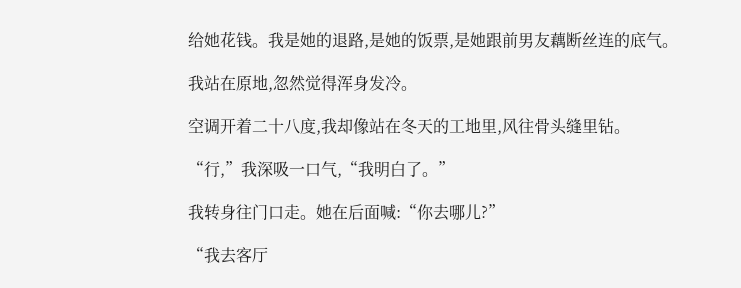给她花钱。我是她的退路,是她的饭票,是她跟前男友藕断丝连的底气。

我站在原地,忽然觉得浑身发冷。

空调开着二十八度,我却像站在冬天的工地里,风往骨头缝里钻。

“行,”我深吸一口气,“我明白了。”

我转身往门口走。她在后面喊:“你去哪儿?”

“我去客厅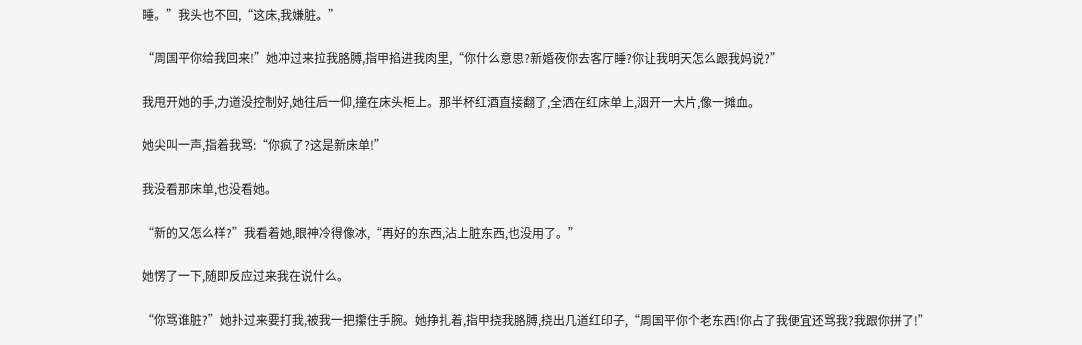睡。”我头也不回,“这床,我嫌脏。”

“周国平你给我回来!”她冲过来拉我胳膊,指甲掐进我肉里,“你什么意思?新婚夜你去客厅睡?你让我明天怎么跟我妈说?”

我甩开她的手,力道没控制好,她往后一仰,撞在床头柜上。那半杯红酒直接翻了,全洒在红床单上,洇开一大片,像一摊血。

她尖叫一声,指着我骂:“你疯了?这是新床单!”

我没看那床单,也没看她。

“新的又怎么样?”我看着她,眼神冷得像冰,“再好的东西,沾上脏东西,也没用了。”

她愣了一下,随即反应过来我在说什么。

“你骂谁脏?”她扑过来要打我,被我一把攥住手腕。她挣扎着,指甲挠我胳膊,挠出几道红印子,“周国平你个老东西!你占了我便宜还骂我?我跟你拼了!”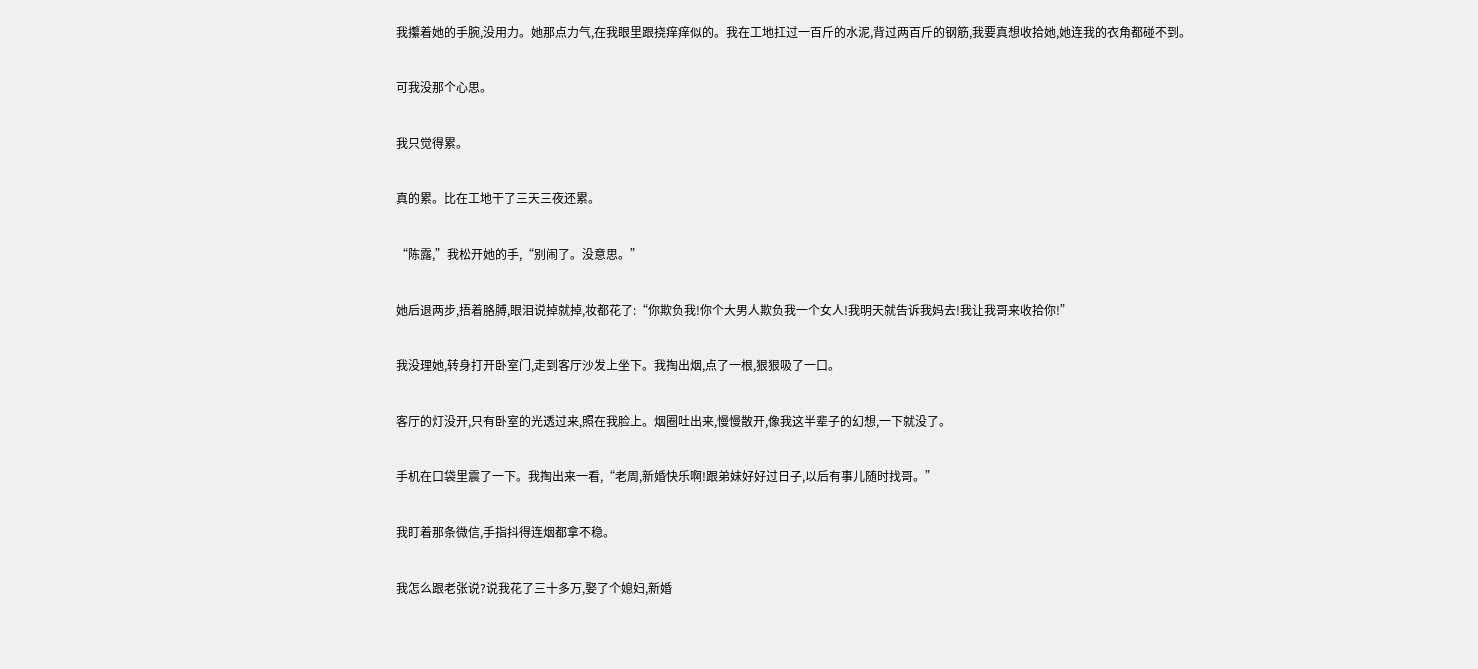我攥着她的手腕,没用力。她那点力气,在我眼里跟挠痒痒似的。我在工地扛过一百斤的水泥,背过两百斤的钢筋,我要真想收拾她,她连我的衣角都碰不到。

可我没那个心思。

我只觉得累。

真的累。比在工地干了三天三夜还累。

“陈露,”我松开她的手,“别闹了。没意思。”

她后退两步,捂着胳膊,眼泪说掉就掉,妆都花了:“你欺负我!你个大男人欺负我一个女人!我明天就告诉我妈去!我让我哥来收拾你!”

我没理她,转身打开卧室门,走到客厅沙发上坐下。我掏出烟,点了一根,狠狠吸了一口。

客厅的灯没开,只有卧室的光透过来,照在我脸上。烟圈吐出来,慢慢散开,像我这半辈子的幻想,一下就没了。

手机在口袋里震了一下。我掏出来一看,“老周,新婚快乐啊!跟弟妹好好过日子,以后有事儿随时找哥。”

我盯着那条微信,手指抖得连烟都拿不稳。

我怎么跟老张说?说我花了三十多万,娶了个媳妇,新婚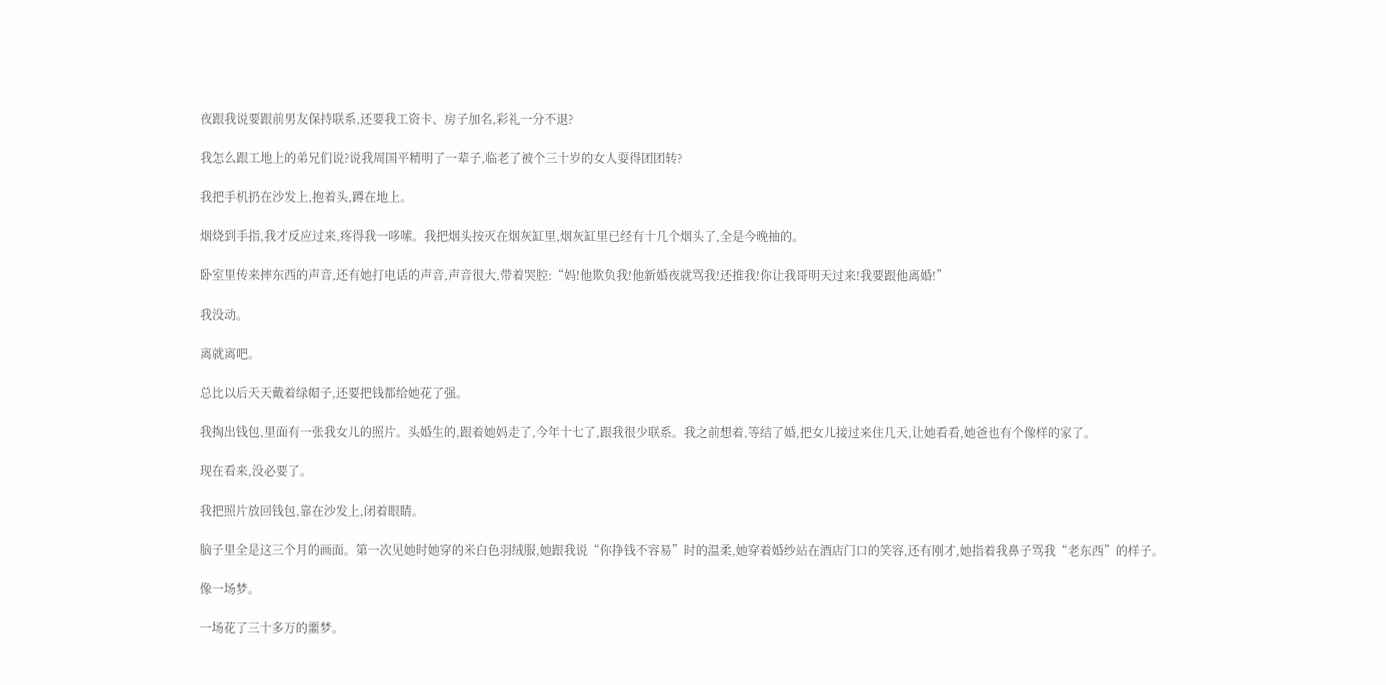夜跟我说要跟前男友保持联系,还要我工资卡、房子加名,彩礼一分不退?

我怎么跟工地上的弟兄们说?说我周国平精明了一辈子,临老了被个三十岁的女人耍得团团转?

我把手机扔在沙发上,抱着头,蹲在地上。

烟烧到手指,我才反应过来,疼得我一哆嗦。我把烟头按灭在烟灰缸里,烟灰缸里已经有十几个烟头了,全是今晚抽的。

卧室里传来摔东西的声音,还有她打电话的声音,声音很大,带着哭腔:“妈!他欺负我!他新婚夜就骂我!还推我!你让我哥明天过来!我要跟他离婚!”

我没动。

离就离吧。

总比以后天天戴着绿帽子,还要把钱都给她花了强。

我掏出钱包,里面有一张我女儿的照片。头婚生的,跟着她妈走了,今年十七了,跟我很少联系。我之前想着,等结了婚,把女儿接过来住几天,让她看看,她爸也有个像样的家了。

现在看来,没必要了。

我把照片放回钱包,靠在沙发上,闭着眼睛。

脑子里全是这三个月的画面。第一次见她时她穿的米白色羽绒服,她跟我说“你挣钱不容易”时的温柔,她穿着婚纱站在酒店门口的笑容,还有刚才,她指着我鼻子骂我“老东西”的样子。

像一场梦。

一场花了三十多万的噩梦。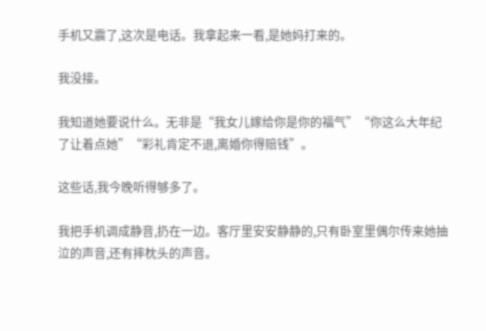手机又震了,这次是电话。我拿起来一看,是她妈打来的。

我没接。

我知道她要说什么。无非是“我女儿嫁给你是你的福气”“你这么大年纪了让着点她”“彩礼肯定不退,离婚你得赔钱”。

这些话,我今晚听得够多了。

我把手机调成静音,扔在一边。客厅里安安静静的,只有卧室里偶尔传来她抽泣的声音,还有摔枕头的声音。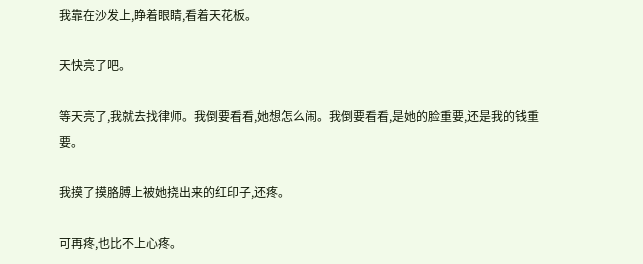我靠在沙发上,睁着眼睛,看着天花板。

天快亮了吧。

等天亮了,我就去找律师。我倒要看看,她想怎么闹。我倒要看看,是她的脸重要,还是我的钱重要。

我摸了摸胳膊上被她挠出来的红印子,还疼。

可再疼,也比不上心疼。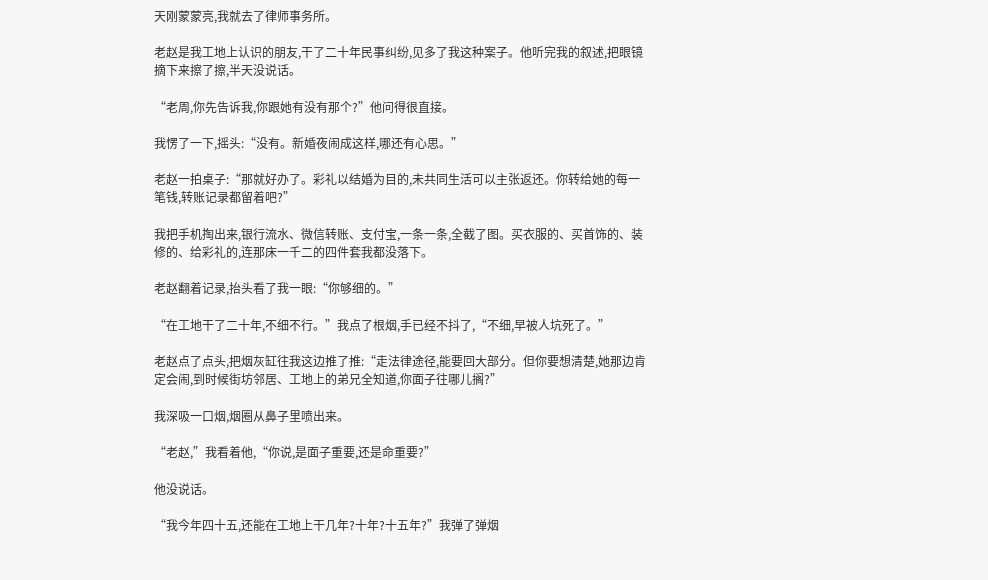天刚蒙蒙亮,我就去了律师事务所。

老赵是我工地上认识的朋友,干了二十年民事纠纷,见多了我这种案子。他听完我的叙述,把眼镜摘下来擦了擦,半天没说话。

“老周,你先告诉我,你跟她有没有那个?”他问得很直接。

我愣了一下,摇头:“没有。新婚夜闹成这样,哪还有心思。”

老赵一拍桌子:“那就好办了。彩礼以结婚为目的,未共同生活可以主张返还。你转给她的每一笔钱,转账记录都留着吧?”

我把手机掏出来,银行流水、微信转账、支付宝,一条一条,全截了图。买衣服的、买首饰的、装修的、给彩礼的,连那床一千二的四件套我都没落下。

老赵翻着记录,抬头看了我一眼:“你够细的。”

“在工地干了二十年,不细不行。”我点了根烟,手已经不抖了,“不细,早被人坑死了。”

老赵点了点头,把烟灰缸往我这边推了推:“走法律途径,能要回大部分。但你要想清楚,她那边肯定会闹,到时候街坊邻居、工地上的弟兄全知道,你面子往哪儿搁?”

我深吸一口烟,烟圈从鼻子里喷出来。

“老赵,”我看着他,“你说,是面子重要,还是命重要?”

他没说话。

“我今年四十五,还能在工地上干几年?十年?十五年?”我弹了弹烟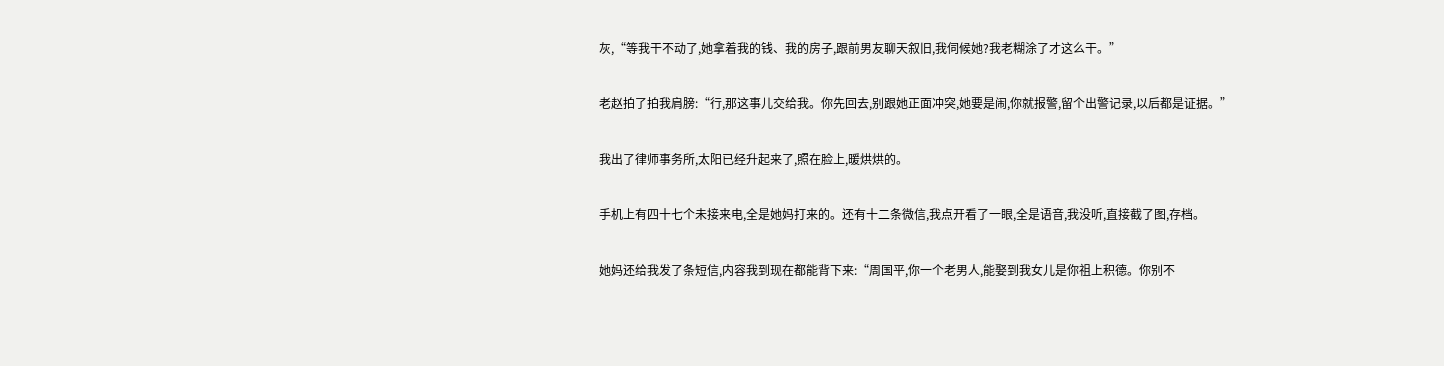灰,“等我干不动了,她拿着我的钱、我的房子,跟前男友聊天叙旧,我伺候她?我老糊涂了才这么干。”

老赵拍了拍我肩膀:“行,那这事儿交给我。你先回去,别跟她正面冲突,她要是闹,你就报警,留个出警记录,以后都是证据。”

我出了律师事务所,太阳已经升起来了,照在脸上,暖烘烘的。

手机上有四十七个未接来电,全是她妈打来的。还有十二条微信,我点开看了一眼,全是语音,我没听,直接截了图,存档。

她妈还给我发了条短信,内容我到现在都能背下来:“周国平,你一个老男人,能娶到我女儿是你祖上积德。你别不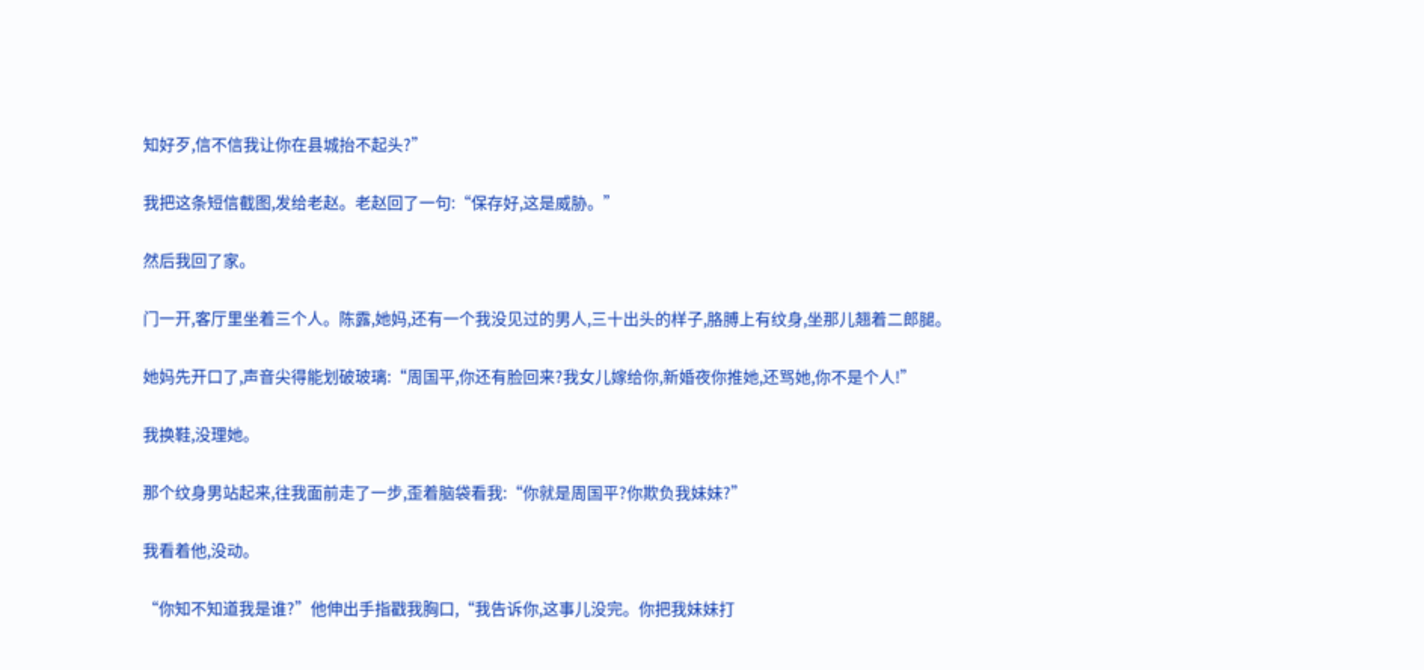知好歹,信不信我让你在县城抬不起头?”

我把这条短信截图,发给老赵。老赵回了一句:“保存好,这是威胁。”

然后我回了家。

门一开,客厅里坐着三个人。陈露,她妈,还有一个我没见过的男人,三十出头的样子,胳膊上有纹身,坐那儿翘着二郎腿。

她妈先开口了,声音尖得能划破玻璃:“周国平,你还有脸回来?我女儿嫁给你,新婚夜你推她,还骂她,你不是个人!”

我换鞋,没理她。

那个纹身男站起来,往我面前走了一步,歪着脑袋看我:“你就是周国平?你欺负我妹妹?”

我看着他,没动。

“你知不知道我是谁?”他伸出手指戳我胸口,“我告诉你,这事儿没完。你把我妹妹打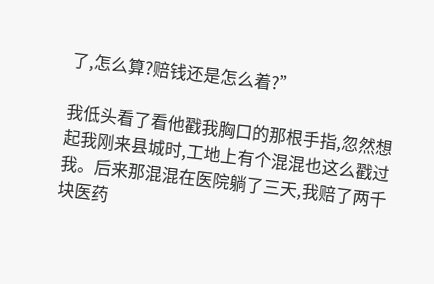了,怎么算?赔钱还是怎么着?”

我低头看了看他戳我胸口的那根手指,忽然想起我刚来县城时,工地上有个混混也这么戳过我。后来那混混在医院躺了三天,我赔了两千块医药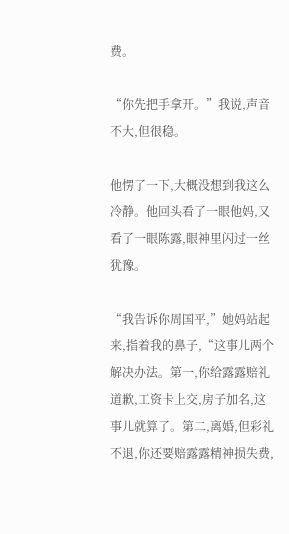费。

“你先把手拿开。”我说,声音不大,但很稳。

他愣了一下,大概没想到我这么冷静。他回头看了一眼他妈,又看了一眼陈露,眼神里闪过一丝犹豫。

“我告诉你周国平,”她妈站起来,指着我的鼻子,“这事儿两个解决办法。第一,你给露露赔礼道歉,工资卡上交,房子加名,这事儿就算了。第二,离婚,但彩礼不退,你还要赔露露精神损失费,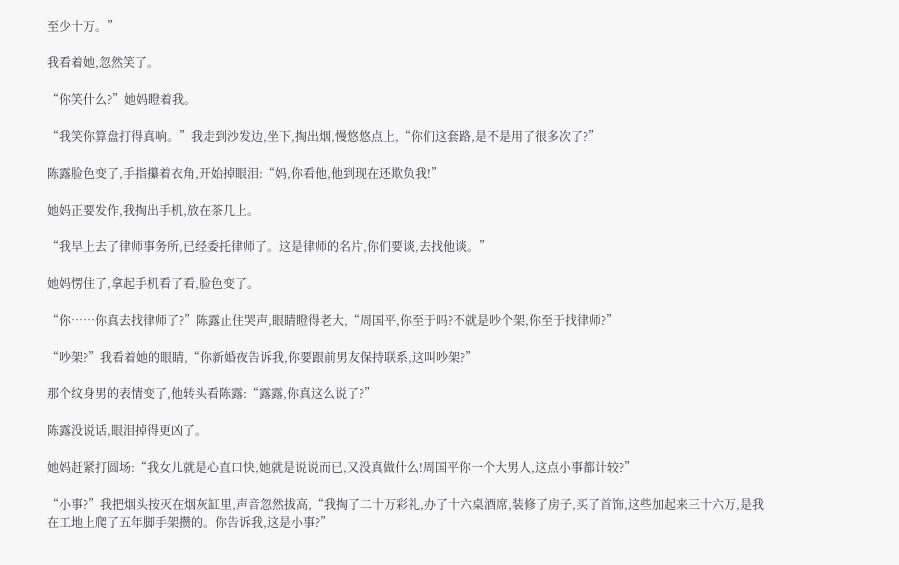至少十万。”

我看着她,忽然笑了。

“你笑什么?”她妈瞪着我。

“我笑你算盘打得真响。”我走到沙发边,坐下,掏出烟,慢悠悠点上,“你们这套路,是不是用了很多次了?”

陈露脸色变了,手指攥着衣角,开始掉眼泪:“妈,你看他,他到现在还欺负我!”

她妈正要发作,我掏出手机,放在茶几上。

“我早上去了律师事务所,已经委托律师了。这是律师的名片,你们要谈,去找他谈。”

她妈愣住了,拿起手机看了看,脸色变了。

“你……你真去找律师了?”陈露止住哭声,眼睛瞪得老大,“周国平,你至于吗?不就是吵个架,你至于找律师?”

“吵架?”我看着她的眼睛,“你新婚夜告诉我,你要跟前男友保持联系,这叫吵架?”

那个纹身男的表情变了,他转头看陈露:“露露,你真这么说了?”

陈露没说话,眼泪掉得更凶了。

她妈赶紧打圆场:“我女儿就是心直口快,她就是说说而已,又没真做什么!周国平你一个大男人,这点小事都计较?”

“小事?”我把烟头按灭在烟灰缸里,声音忽然拔高,“我掏了二十万彩礼,办了十六桌酒席,装修了房子,买了首饰,这些加起来三十六万,是我在工地上爬了五年脚手架攒的。你告诉我,这是小事?”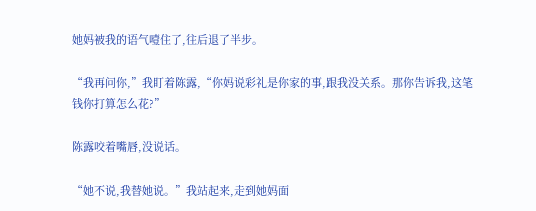她妈被我的语气噎住了,往后退了半步。

“我再问你,”我盯着陈露,“你妈说彩礼是你家的事,跟我没关系。那你告诉我,这笔钱你打算怎么花?”

陈露咬着嘴唇,没说话。

“她不说,我替她说。”我站起来,走到她妈面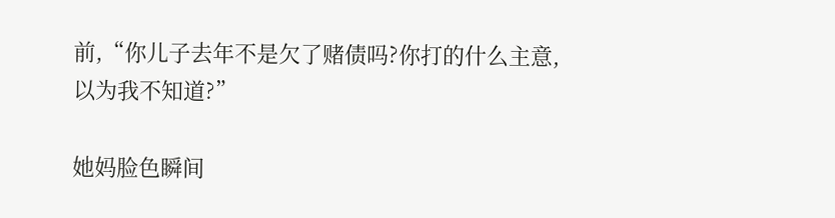前,“你儿子去年不是欠了赌债吗?你打的什么主意,以为我不知道?”

她妈脸色瞬间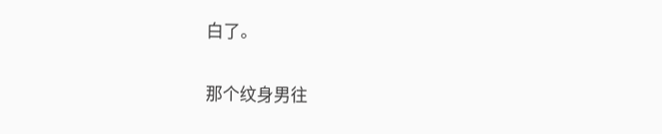白了。

那个纹身男往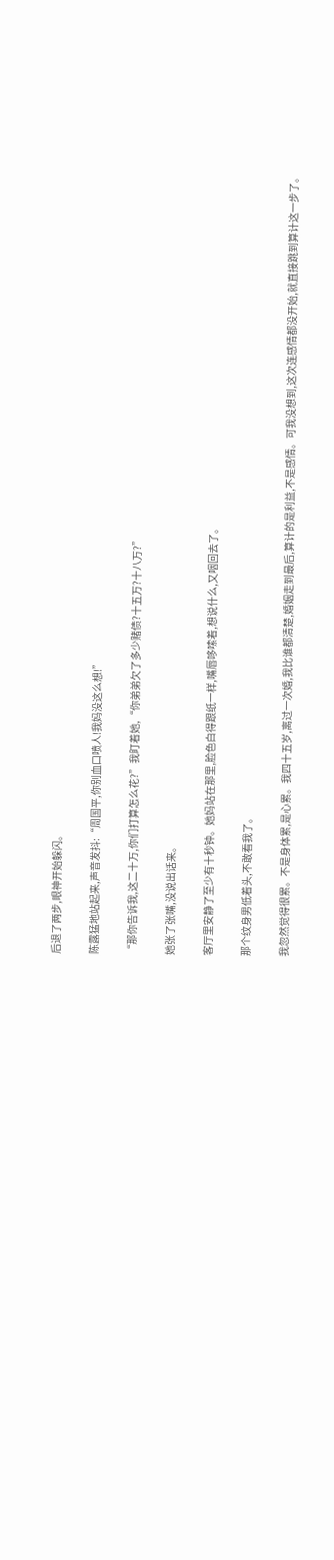后退了两步,眼神开始躲闪。

陈露猛地站起来,声音发抖:“周国平,你别血口喷人!我妈没这么想!”

“那你告诉我,这二十万,你们打算怎么花?”我盯着她,“你弟弟欠了多少赌债?十五万?十八万?”

她张了张嘴,没说出话来。

客厅里安静了至少有十秒钟。她妈站在那里,脸色白得跟纸一样,嘴唇哆嗦着,想说什么,又咽回去了。

那个纹身男低着头,不敢看我了。

我忽然觉得很累。不是身体累,是心累。我四十五岁,离过一次婚,我比谁都清楚,婚姻走到最后,算计的是利益,不是感情。可我没想到,这次连感情都没开始,就直接跳到算计这一步了。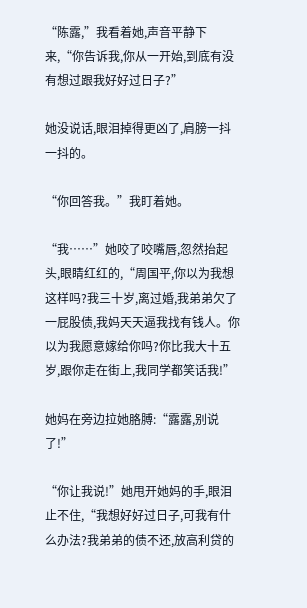“陈露,”我看着她,声音平静下来,“你告诉我,你从一开始,到底有没有想过跟我好好过日子?”

她没说话,眼泪掉得更凶了,肩膀一抖一抖的。

“你回答我。”我盯着她。

“我……”她咬了咬嘴唇,忽然抬起头,眼睛红红的,“周国平,你以为我想这样吗?我三十岁,离过婚,我弟弟欠了一屁股债,我妈天天逼我找有钱人。你以为我愿意嫁给你吗?你比我大十五岁,跟你走在街上,我同学都笑话我!”

她妈在旁边拉她胳膊:“露露,别说了!”

“你让我说!”她甩开她妈的手,眼泪止不住,“我想好好过日子,可我有什么办法?我弟弟的债不还,放高利贷的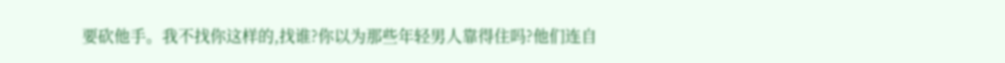要砍他手。我不找你这样的,找谁?你以为那些年轻男人靠得住吗?他们连自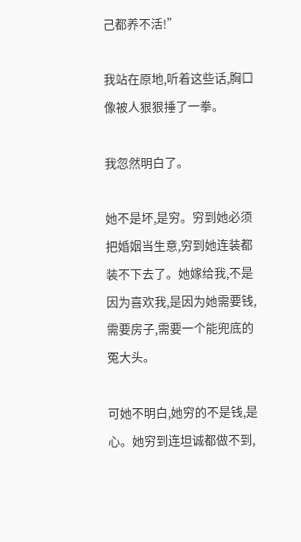己都养不活!”

我站在原地,听着这些话,胸口像被人狠狠捶了一拳。

我忽然明白了。

她不是坏,是穷。穷到她必须把婚姻当生意,穷到她连装都装不下去了。她嫁给我,不是因为喜欢我,是因为她需要钱,需要房子,需要一个能兜底的冤大头。

可她不明白,她穷的不是钱,是心。她穷到连坦诚都做不到,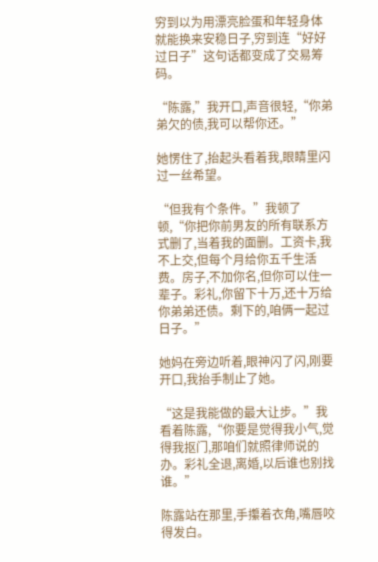穷到以为用漂亮脸蛋和年轻身体就能换来安稳日子,穷到连“好好过日子”这句话都变成了交易筹码。

“陈露,”我开口,声音很轻,“你弟弟欠的债,我可以帮你还。”

她愣住了,抬起头看着我,眼睛里闪过一丝希望。

“但我有个条件。”我顿了顿,“你把你前男友的所有联系方式删了,当着我的面删。工资卡,我不上交,但每个月给你五千生活费。房子,不加你名,但你可以住一辈子。彩礼,你留下十万,还十万给你弟弟还债。剩下的,咱俩一起过日子。”

她妈在旁边听着,眼神闪了闪,刚要开口,我抬手制止了她。

“这是我能做的最大让步。”我看着陈露,“你要是觉得我小气,觉得我抠门,那咱们就照律师说的办。彩礼全退,离婚,以后谁也别找谁。”

陈露站在那里,手攥着衣角,嘴唇咬得发白。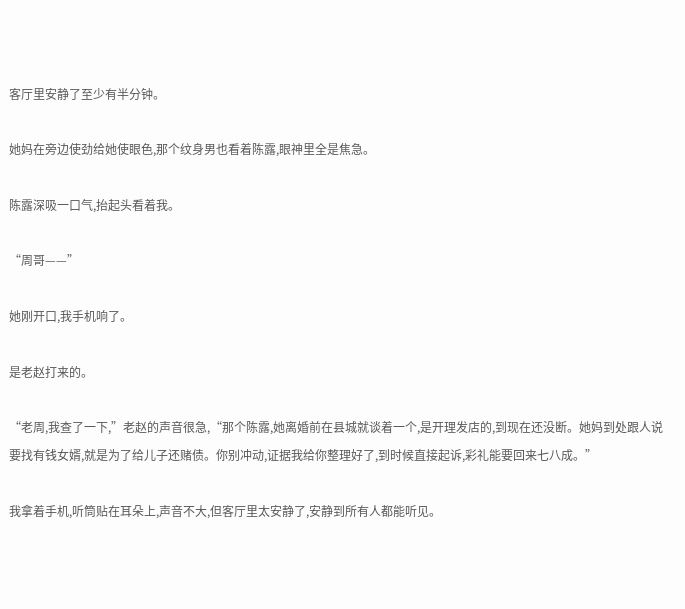客厅里安静了至少有半分钟。

她妈在旁边使劲给她使眼色,那个纹身男也看着陈露,眼神里全是焦急。

陈露深吸一口气,抬起头看着我。

“周哥——”

她刚开口,我手机响了。

是老赵打来的。

“老周,我查了一下,”老赵的声音很急,“那个陈露,她离婚前在县城就谈着一个,是开理发店的,到现在还没断。她妈到处跟人说要找有钱女婿,就是为了给儿子还赌债。你别冲动,证据我给你整理好了,到时候直接起诉,彩礼能要回来七八成。”

我拿着手机,听筒贴在耳朵上,声音不大,但客厅里太安静了,安静到所有人都能听见。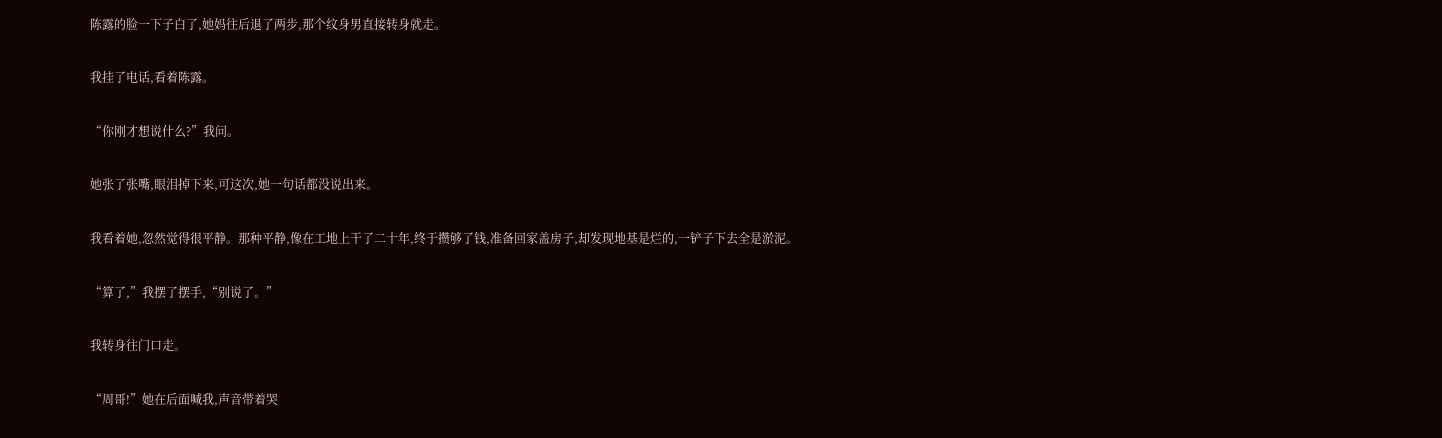陈露的脸一下子白了,她妈往后退了两步,那个纹身男直接转身就走。

我挂了电话,看着陈露。

“你刚才想说什么?”我问。

她张了张嘴,眼泪掉下来,可这次,她一句话都没说出来。

我看着她,忽然觉得很平静。那种平静,像在工地上干了二十年,终于攒够了钱,准备回家盖房子,却发现地基是烂的,一铲子下去全是淤泥。

“算了,”我摆了摆手,“别说了。”

我转身往门口走。

“周哥!”她在后面喊我,声音带着哭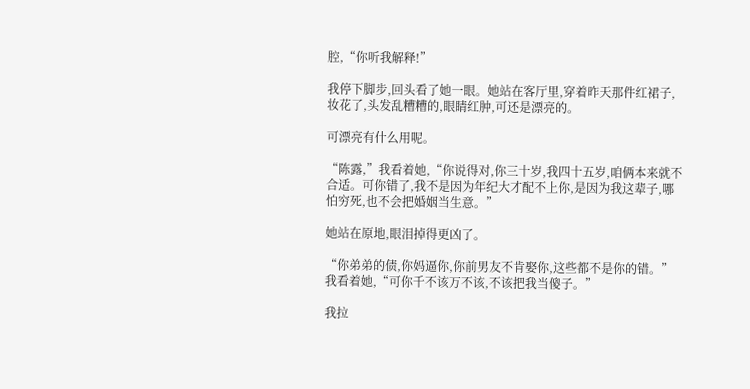腔,“你听我解释!”

我停下脚步,回头看了她一眼。她站在客厅里,穿着昨天那件红裙子,妆花了,头发乱糟糟的,眼睛红肿,可还是漂亮的。

可漂亮有什么用呢。

“陈露,”我看着她,“你说得对,你三十岁,我四十五岁,咱俩本来就不合适。可你错了,我不是因为年纪大才配不上你,是因为我这辈子,哪怕穷死,也不会把婚姻当生意。”

她站在原地,眼泪掉得更凶了。

“你弟弟的债,你妈逼你,你前男友不肯娶你,这些都不是你的错。”我看着她,“可你千不该万不该,不该把我当傻子。”

我拉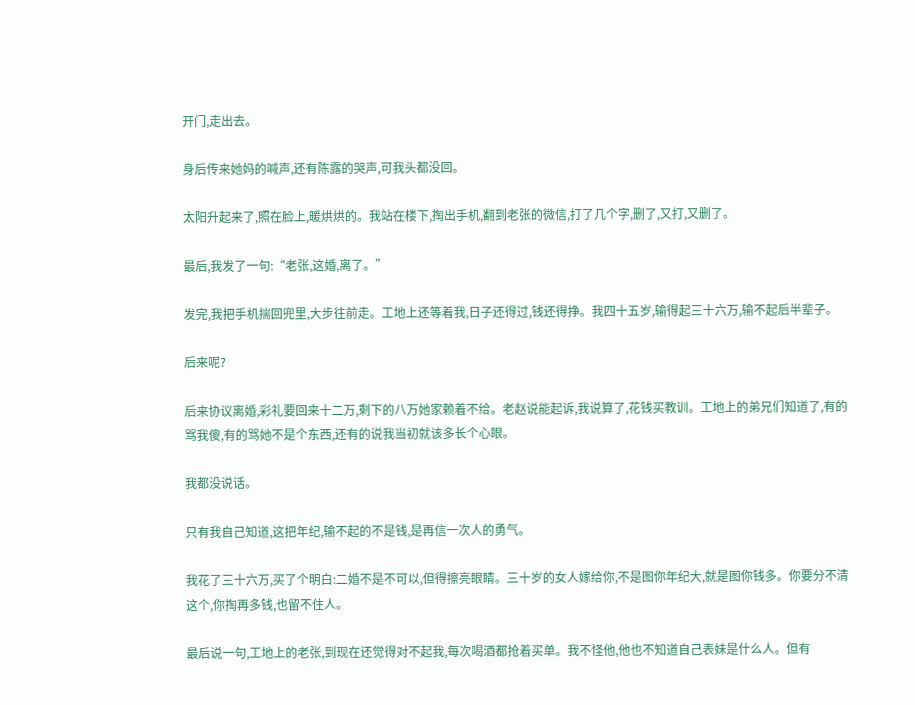开门,走出去。

身后传来她妈的喊声,还有陈露的哭声,可我头都没回。

太阳升起来了,照在脸上,暖烘烘的。我站在楼下,掏出手机,翻到老张的微信,打了几个字,删了,又打,又删了。

最后,我发了一句:“老张,这婚,离了。”

发完,我把手机揣回兜里,大步往前走。工地上还等着我,日子还得过,钱还得挣。我四十五岁,输得起三十六万,输不起后半辈子。

后来呢?

后来协议离婚,彩礼要回来十二万,剩下的八万她家赖着不给。老赵说能起诉,我说算了,花钱买教训。工地上的弟兄们知道了,有的骂我傻,有的骂她不是个东西,还有的说我当初就该多长个心眼。

我都没说话。

只有我自己知道,这把年纪,输不起的不是钱,是再信一次人的勇气。

我花了三十六万,买了个明白:二婚不是不可以,但得擦亮眼睛。三十岁的女人嫁给你,不是图你年纪大,就是图你钱多。你要分不清这个,你掏再多钱,也留不住人。

最后说一句,工地上的老张,到现在还觉得对不起我,每次喝酒都抢着买单。我不怪他,他也不知道自己表妹是什么人。但有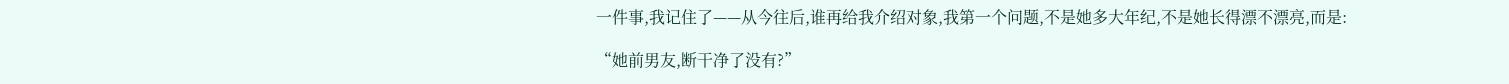一件事,我记住了——从今往后,谁再给我介绍对象,我第一个问题,不是她多大年纪,不是她长得漂不漂亮,而是:

“她前男友,断干净了没有?”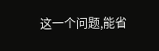这一个问题,能省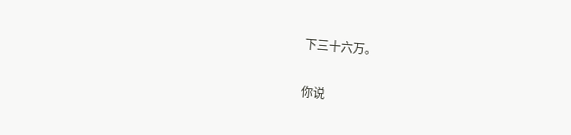下三十六万。

你说